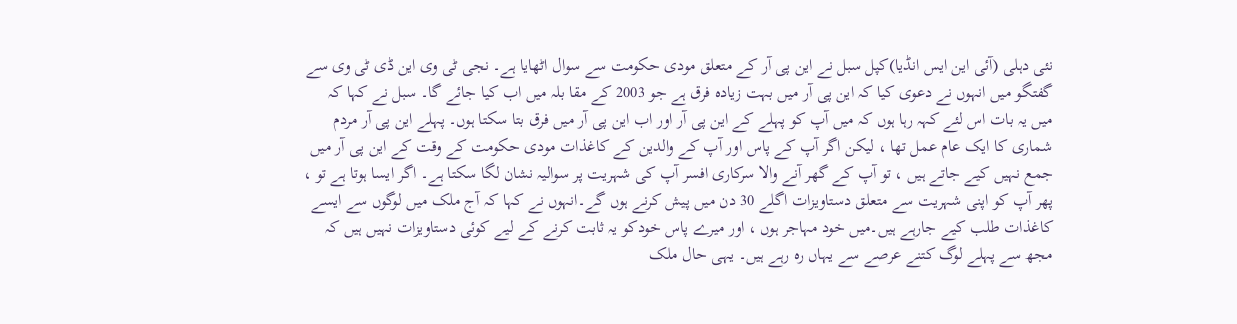نئی دہلی (آئی این ایس انڈیا)کپل سبل نے این پی آر کے متعلق مودی حکومت سے سوال اٹھایا ہے۔ نجی ٹی وی این ڈی ٹی وی سے گفتگو میں انہوں نے دعوی کیا کہ این پی آر میں بہت زیادہ فرق ہے جو 2003 کے مقا بلہ میں اب کیا جائے گا۔ سبل نے کہا کہ میں یہ بات اس لئے کہہ رہا ہوں کہ میں آپ کو پہلے کے این پی آر اور اب این پی آر میں فرق بتا سکتا ہوں۔ پہلے این پی آر مردم شماری کا ایک عام عمل تھا ، لیکن اگر آپ کے پاس اور آپ کے والدین کے کاغذات مودی حکومت کے وقت کے این پی آر میں جمع نہیں کیے جاتے ہیں ، تو آپ کے گھر آنے والا سرکاری افسر آپ کی شہریت پر سوالیہ نشان لگا سکتا ہے۔ اگر ایسا ہوتا ہے تو ، پھر آپ کو اپنی شہریت سے متعلق دستاویزات اگلے 30 دن میں پیش کرنے ہوں گے۔انہوں نے کہا کہ آج ملک میں لوگوں سے ایسے کاغذات طلب کیے جارہے ہیں۔میں خود مہاجر ہوں ، اور میرے پاس خودکو یہ ثابت کرنے کے لیے کوئی دستاویزات نہیں ہیں کہ مجھ سے پہلے لوگ کتنے عرصے سے یہاں رہ رہے ہیں۔ یہی حال ملک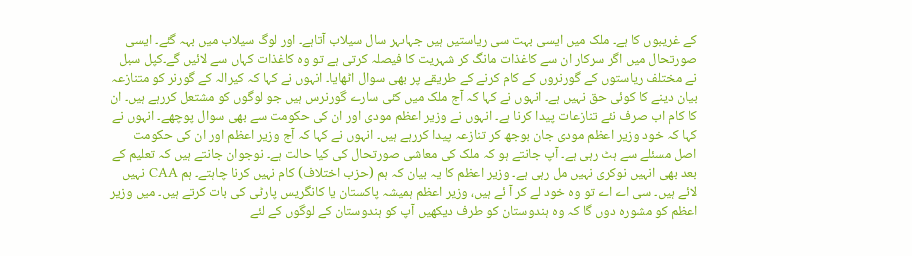کے غریبوں کا ہے۔ ملک میں ایسی بہت سی ریاستیں ہیں جہاںہر سال سیلاب آتاہے۔ اور لوگ سیلاب میں بہہ گئے۔ ایسی صورتحال میں اگر سرکار ان سے کاغذات مانگ کر شہریت کا فیصلہ کرتی ہے تو وہ کاغذات کہاں سے لائیں گے۔کپل سبل نے مختلف ریاستوں کے گورنروں کے کام کرنے کے طریقے پر بھی سوال اٹھایا۔ انہوں نے کہا کہ کیرالہ کے گورنر کو متنازعہ بیان دینے کا کوئی حق نہیں ہے۔ انہوں نے کہا کہ آج ملک میں کئی سارے گورنرس ہیں جو لوگوں کو مشتعل کررہے ہیں۔ ان کا کام اب صرف نئے تنازعات پیدا کرنا ہے۔ انہوں نے وزیر اعظم مودی اور ان کی حکومت سے بھی سوال پوچھے۔ انہوں نے کہا کہ خود وزیر اعظم مودی جان بوجھ کر تنازعہ پیدا کررہے ہیں۔ انہوں نے کہا کہ آج وزیر اعظم اور ان کی حکومت اصل مسئلے سے ہٹ رہی ہے۔ آپ جانتے ہو کہ ملک کی معاشی صورتحال کی کیا حالت ہے۔ نوجوان جانتے ہیں کہ تعلیم کے بعد بھی انہیں نوکری نہیں مل رہی ہے۔ وزیر اعظم کا یہ بیان کہ ہم (حزب اختلاف) کام نہیں کرنا چاہتے۔ ہم CAA نہیں لائے ہیں۔ سی اے اے تو وہ خود لے کر آ ئے ہیں، وزیر اعظم ہمیشہ پاکستان یا کانگریس پارٹی کی بات کرتے ہیں۔ میں وزیر اعظم کو مشورہ دوں گا کہ وہ ہندوستان کو طرف دیکھیں آپ کو ہندوستان کے لوگوں کے لئے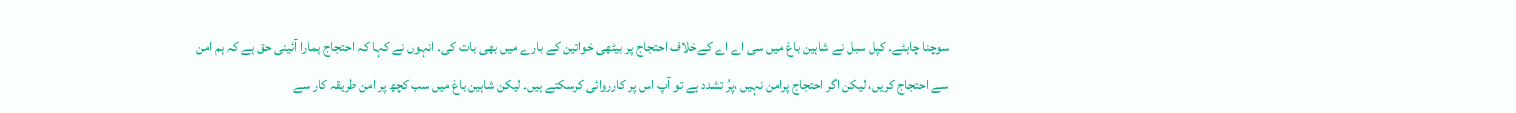سوچنا چاہئے۔ کپل سبل نے شاہین باغ میں سی اے اے کےخلاف احتجاج پر بیٹھی خواتین کے بارے میں بھی بات کی۔ انہوں نے کہا کہ احتجاج ہمارا آئینی حق ہے کہ ہم امن سے احتجاج کریں، لیکن اگر احتجاج پرامن نہیں ،پرُ تشدد ہے تو آپ اس پر کارروائی کرسکتے ہیں۔ لیکن شاہین باغ میں سب کچھ پر امن طریقہ کار سے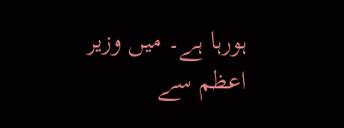ہورہا ہے۔ میں وزیر اعظم سے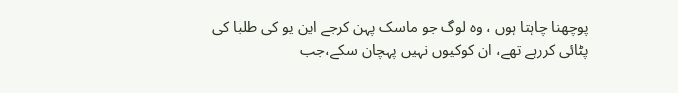پوچھنا چاہتا ہوں ، وہ لوگ جو ماسک پہن کرجے این یو کی طلبا کی پٹائی کررہے تھے، ان کوکیوں نہیں پہچان سکے،جب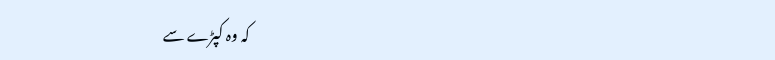کہ وہ کپڑے سے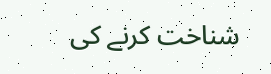شناخت کرنے کی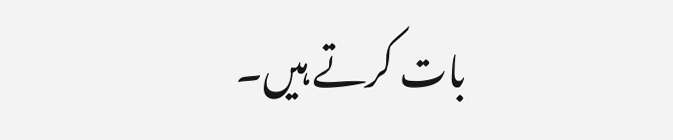بات کرتے ہیں۔